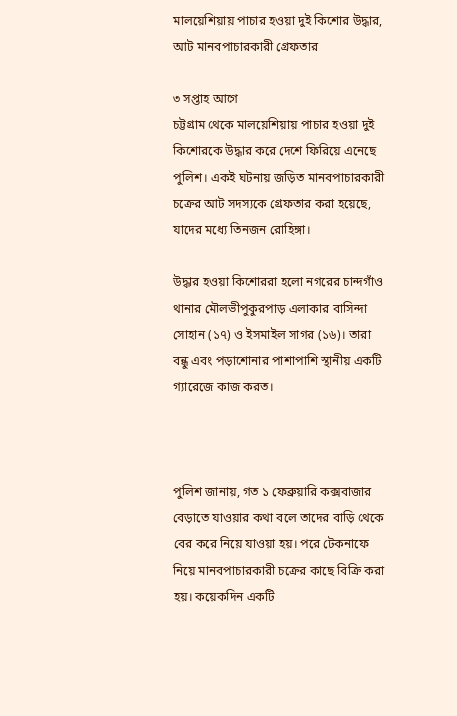মালয়েশিয়ায় পাচার হওয়া দুই কিশোর উদ্ধার, আট মানবপাচারকারী গ্রেফতার

৩ সপ্তাহ আগে
চট্টগ্রাম থেকে মালয়েশিয়ায় পাচার হওয়া দুই কিশোরকে উদ্ধার করে দেশে ফিরিয়ে এনেছে পুলিশ। একই ঘটনায় জড়িত মানবপাচারকারী চক্রের আট সদস্যকে গ্রেফতার করা হয়েছে, যাদের মধ্যে তিনজন রোহিঙ্গা।

উদ্ধার হওয়া কিশোররা হলো নগরের চান্দগাঁও থানার মৌলভীপুকুরপাড় এলাকার বাসিন্দা সোহান (১৭) ও ইসমাইল সাগর (১৬)। তারা বন্ধু এবং পড়াশোনার পাশাপাশি স্থানীয় একটি গ্যারেজে কাজ করত।



পুলিশ জানায়, গত ১ ফেব্রুয়ারি কক্সবাজার বেড়াতে যাওয়ার কথা বলে তাদের বাড়ি থেকে বের করে নিয়ে যাওয়া হয়। পরে টেকনাফে নিয়ে মানবপাচারকারী চক্রের কাছে বিক্রি করা হয়। কয়েকদিন একটি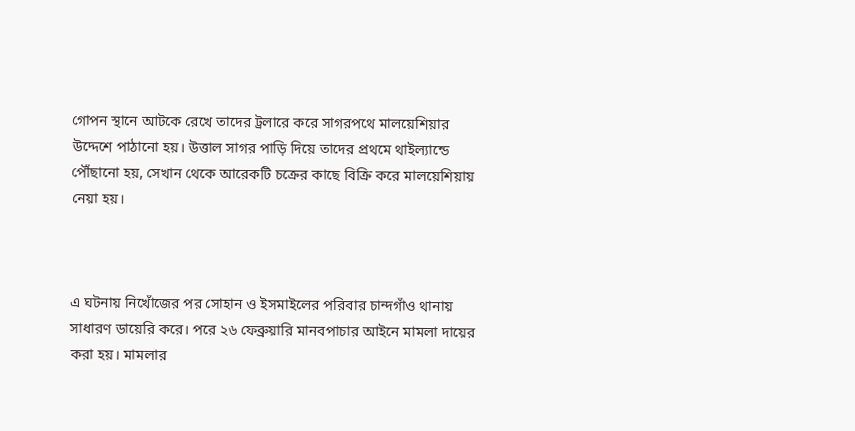গোপন স্থানে আটকে রেখে তাদের ট্রলারে করে সাগরপথে মালয়েশিয়ার উদ্দেশে পাঠানো হয়। উত্তাল সাগর পাড়ি দিয়ে তাদের প্রথমে থাইল্যান্ডে পৌঁছানো হয়, সেখান থেকে আরেকটি চক্রের কাছে বিক্রি করে মালয়েশিয়ায় নেয়া হয়।



এ ঘটনায় নিখোঁজের পর সোহান ও ইসমাইলের পরিবার চান্দগাঁও থানায় সাধারণ ডায়েরি করে। পরে ২৬ ফেব্রুয়ারি মানবপাচার আইনে মামলা দায়ের করা হয়। মামলার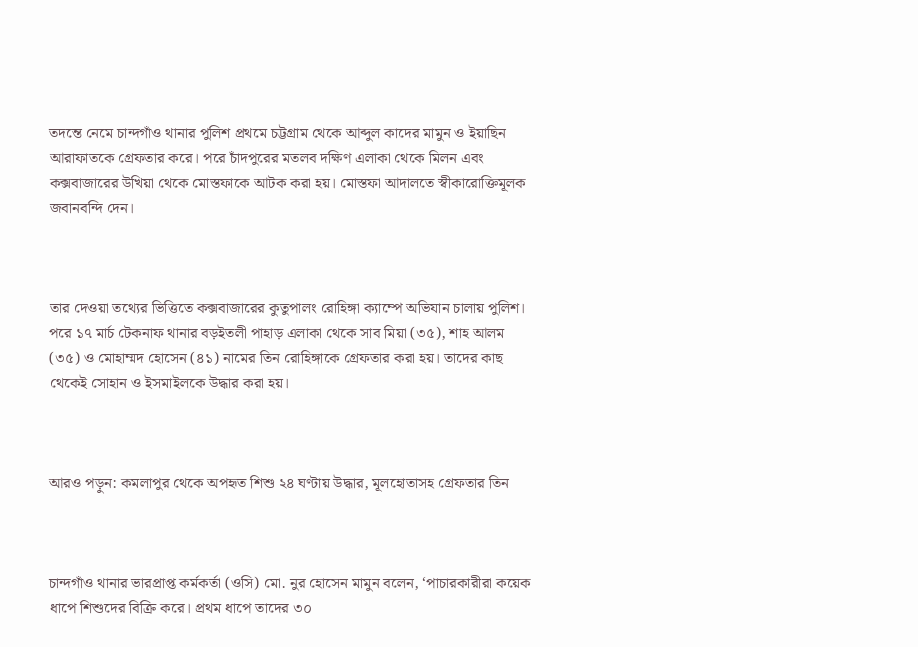তদন্তে নেমে চান্দগাঁও থানার পুলিশ প্রথমে চট্টগ্রাম থেকে আব্দুল কাদের মামুন ও ইয়াছিন আরাফাতকে গ্রেফতার করে। পরে চাঁদপুরের মতলব দক্ষিণ এলাকা থেকে মিলন এবং কক্সবাজারের উখিয়া থেকে মোস্তফাকে আটক করা হয়। মোস্তফা আদালতে স্বীকারোক্তিমূলক জবানবন্দি দেন।



তার দেওয়া তথ্যের ভিত্তিতে কক্সবাজারের কুতুপালং রোহিঙ্গা ক্যাম্পে অভিযান চালায় পুলিশ। পরে ১৭ মার্চ টেকনাফ থানার বড়ইতলী পাহাড় এলাকা থেকে সাব মিয়া (৩৫), শাহ আলম (৩৫) ও মোহাম্মদ হোসেন (৪১) নামের তিন রোহিঙ্গাকে গ্রেফতার করা হয়। তাদের কাছ থেকেই সোহান ও ইসমাইলকে উদ্ধার করা হয়।



আরও পড়ুন: কমলাপুর থেকে অপহৃত শিশু ২৪ ঘণ্টায় উদ্ধার, মূলহোতাসহ গ্রেফতার তিন



চান্দগাঁও থানার ভারপ্রাপ্ত কর্মকর্তা (ওসি) মো. নুর হোসেন মামুন বলেন, ‘পাচারকারীরা কয়েক ধাপে শিশুদের বিক্রি করে। প্রথম ধাপে তাদের ৩০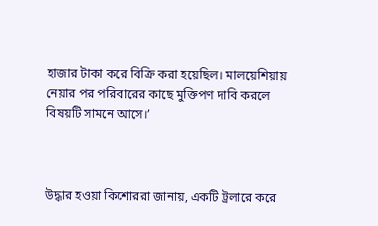হাজার টাকা করে বিক্রি করা হয়েছিল। মালয়েশিয়ায় নেয়ার পর পরিবারের কাছে মুক্তিপণ দাবি করলে বিষয়টি সামনে আসে।’



উদ্ধার হওয়া কিশোররা জানায়, একটি ট্রলারে করে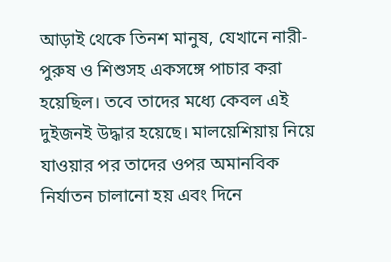আড়াই থেকে তিনশ মানুষ, যেখানে নারী-পুরুষ ও শিশুসহ একসঙ্গে পাচার করা হয়েছিল। তবে তাদের মধ্যে কেবল এই দুইজনই উদ্ধার হয়েছে। মালয়েশিয়ায় নিয়ে যাওয়ার পর তাদের ওপর অমানবিক নির্যাতন চালানো হয় এবং দিনে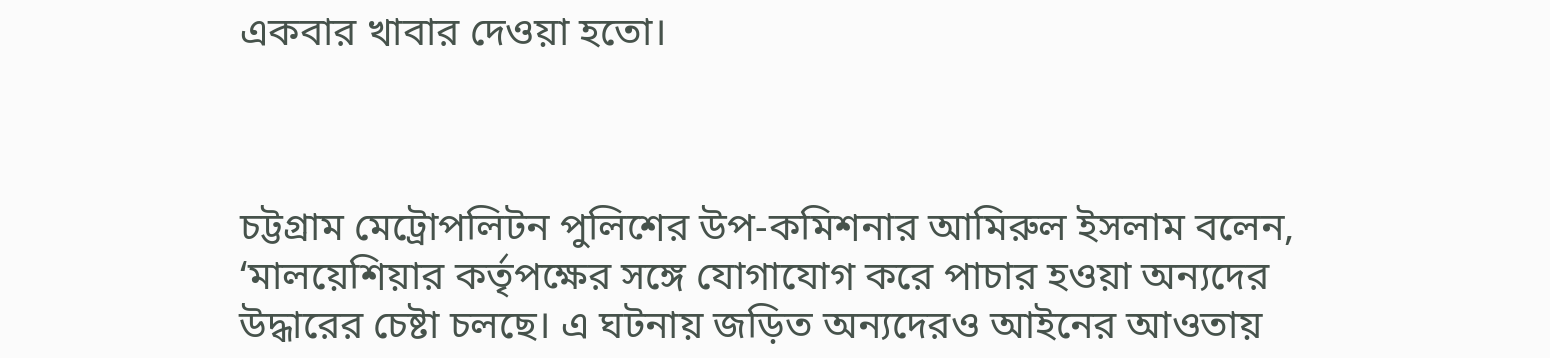একবার খাবার দেওয়া হতো।



চট্টগ্রাম মেট্রোপলিটন পুলিশের উপ-কমিশনার আমিরুল ইসলাম বলেন, ‘মালয়েশিয়ার কর্তৃপক্ষের সঙ্গে যোগাযোগ করে পাচার হওয়া অন্যদের উদ্ধারের চেষ্টা চলছে। এ ঘটনায় জড়িত অন্যদেরও আইনের আওতায়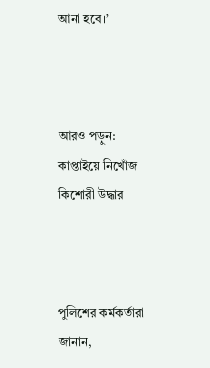আনা হবে।’



আরও পড়ুন: কাপ্তাইয়ে নিখোঁজ কিশোরী উদ্ধার



পুলিশের কর্মকর্তারা জানান,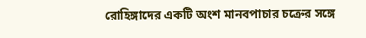রোহিঙ্গাদের একটি অংশ মানবপাচার চক্রের সঙ্গে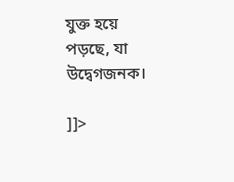যুক্ত হয়ে পড়ছে, যা উদ্বেগজনক।

]]>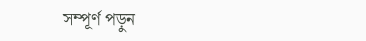সম্পূর্ণ পড়ুন